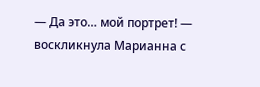— Да это… мой портрет! — воскликнула Марианна с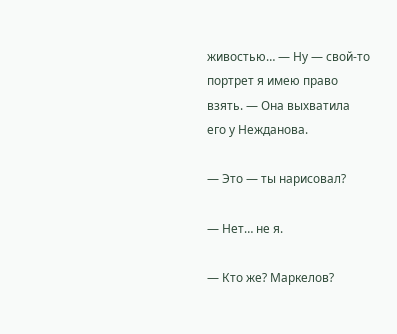живостью… — Ну — свой-то портрет я имею право взять. — Она выхватила его у Нежданова.

— Это — ты нарисовал?

— Нет… не я.

— Кто же? Маркелов?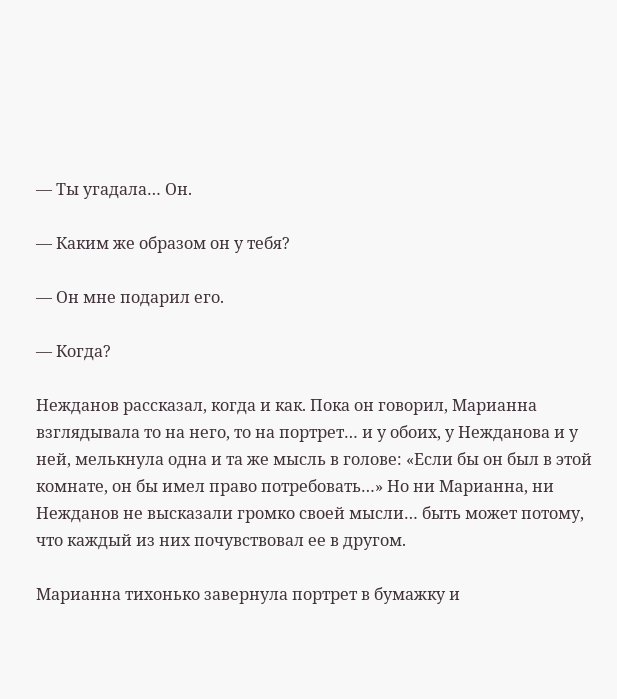— Ты угадала… Он.

— Каким же образом он у тебя?

— Он мне подарил его.

— Когда?

Нежданов рассказал, когда и как. Пока он говорил, Марианна взглядывала то на него, то на портрет… и у обоих, у Нежданова и у ней, мелькнула одна и та же мысль в голове: «Если бы он был в этой комнате, он бы имел право потребовать…» Но ни Марианна, ни Нежданов не высказали громко своей мысли… быть может потому, что каждый из них почувствовал ее в другом.

Марианна тихонько завернула портрет в бумажку и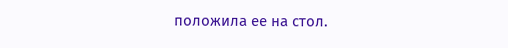положила ее на стол.